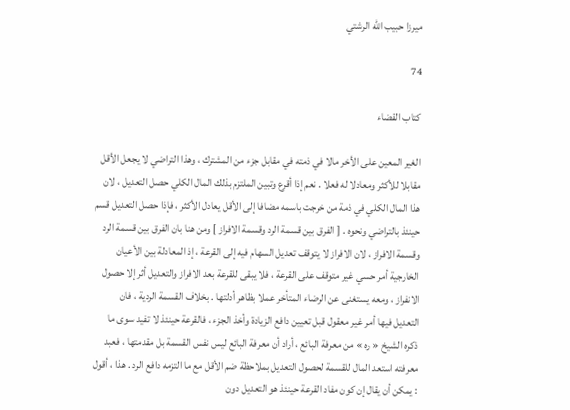ميرزا حبيب الله الرشتي

74

كتاب القضاء

الغير المعين على الأخر مالا في ذمته في مقابل جزء من المشترك ، وهذا التراضي لا يجعل الأقل مقابلا للأكثر ومعادلا له فعلا . نعم إذا أقرع وتبين الملتزم بذلك المال الكلي حصل التعديل ، لان هذا المال الكلي في ذمة من خرجت باسمه مضافا إلى الأقل يعادل الأكثر ، فإذا حصل التعديل قسم حينئذ بالتراضي ونحوه . [ الفرق بين قسمة الرد وقسمة الافراز ] ومن هنا بان الفرق بين قسمة الرد وقسمة الافراز ، لان الافراز لا يتوقف تعديل السهام فيه إلى القرعة ، إذ المعادلة بين الأعيان الخارجية أمر حسي غير متوقف على القرعة ، فلا يبقى للقرعة بعد الافراز والتعديل أثر إلا حصول الانفراز ، ومعه يستغنى عن الرضاء المتأخر عملا بظاهر أدلتها . بخلاف القسمة الردية ، فان التعديل فيها أمر غير معقول قبل تعيين دافع الزيادة وأخذ الجزء ، فالقرعة حينئذ لا تفيد سوى ما ذكره الشيخ « ره » من معرفة البائع ، أراد أن معرفة البائع ليس نفس القسمة بل مقدمتها ، فعبد معرفته استعد المال للقسمة لحصول التعديل بملاحظة ضم الأقل مع ما التزمه دافع الرد . هذا ، أقول : يمكن أن يقال إن كون مفاد القرعة حينئذ هو التعديل دون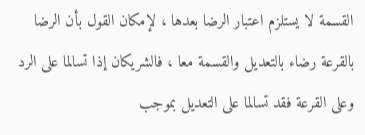القسمة لا يستلزم اعتبار الرضا بعدها ، لإمكان القول بأن الرضا بالقرعة رضاء بالتعديل والقسمة معا ، فالشريكان إذا تسالما على الرد وعلى القرعة فقد تسالما على التعديل بموجب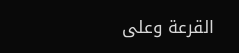القرعة وعلى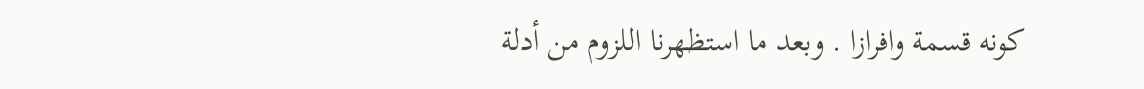كونه قسمة وافرازا . وبعد ما استظهرنا اللزوم من أدلة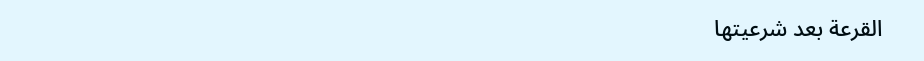القرعة بعد شرعيتها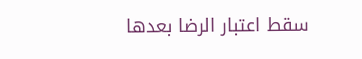سقط اعتبار الرضا بعدها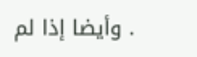. وأيضا إذا لم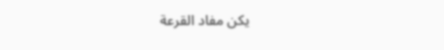يكن مفاد القرعة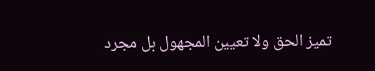تميز الحق ولا تعيين المجهول بل مجرد